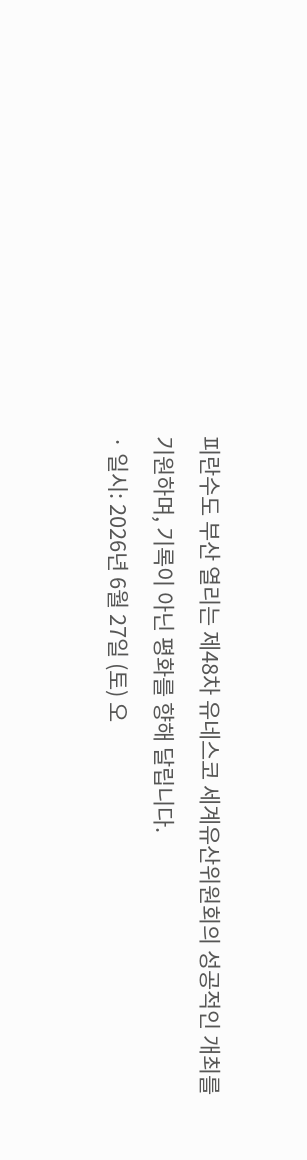피란수도 부산 열리는 제48차 유네스코 세계유산위원회의 성공적인 개최를 기원하며, 기록이 아닌 평화를 향해 달립니다.
· 일시: 2026년 6월 27일 (토) 오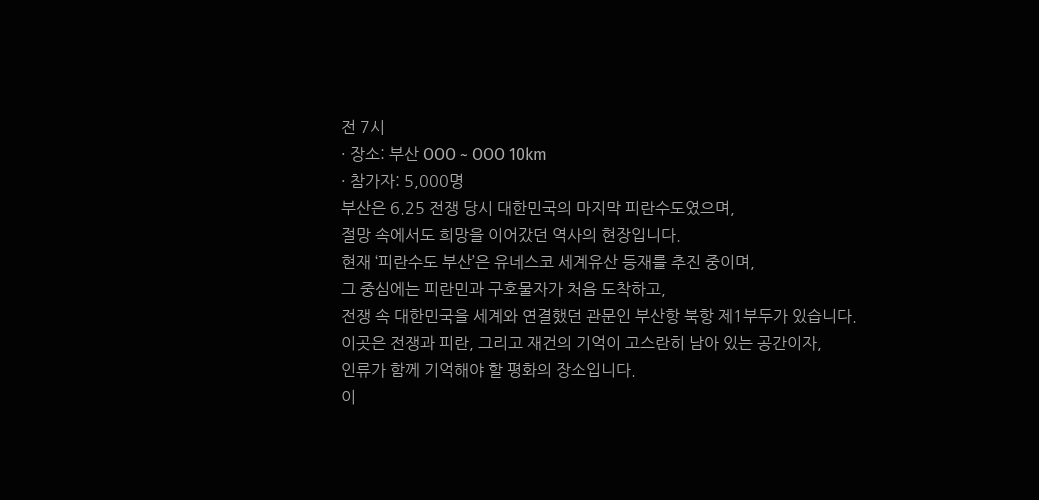전 7시
· 장소: 부산 OOO ~ OOO 10km
· 참가자: 5,000명
부산은 6.25 전쟁 당시 대한민국의 마지막 피란수도였으며,
절망 속에서도 희망을 이어갔던 역사의 현장입니다.
현재 ‘피란수도 부산’은 유네스코 세계유산 등재를 추진 중이며,
그 중심에는 피란민과 구호물자가 처음 도착하고,
전쟁 속 대한민국을 세계와 연결했던 관문인 부산항 북항 제1부두가 있습니다.
이곳은 전쟁과 피란, 그리고 재건의 기억이 고스란히 남아 있는 공간이자,
인류가 함께 기억해야 할 평화의 장소입니다.
이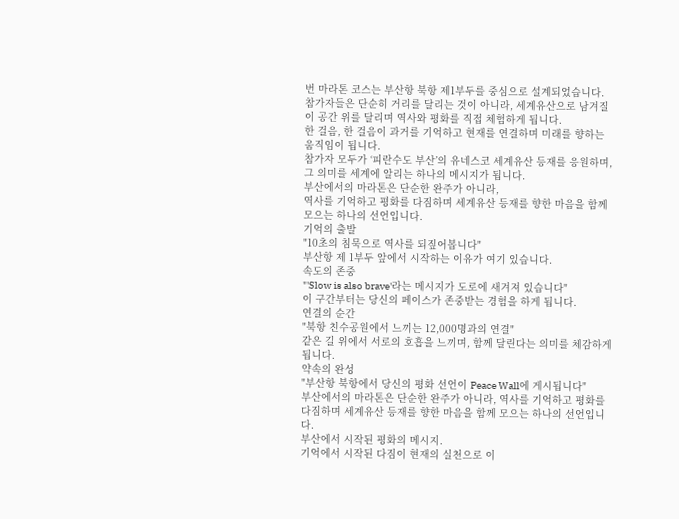번 마라톤 코스는 부산항 북항 제1부두를 중심으로 설계되었습니다.
참가자들은 단순히 거리를 달리는 것이 아니라, 세계유산으로 남겨질 이 공간 위를 달리며 역사와 평화를 직접 체험하게 됩니다.
한 걸음, 한 걸음이 과거를 기억하고 현재를 연결하며 미래를 향하는 움직임이 됩니다.
참가자 모두가 ‘피란수도 부산’의 유네스코 세계유산 등재를 응원하며,
그 의미를 세계에 알리는 하나의 메시지가 됩니다.
부산에서의 마라톤은 단순한 완주가 아니라,
역사를 기억하고 평화를 다짐하며 세계유산 등재를 향한 마음을 함께 모으는 하나의 선언입니다.
기억의 출발
"10초의 침묵으로 역사를 되짚어봅니다"
부산항 제 1부두 앞에서 시작하는 이유가 여기 있습니다.
속도의 존중
"'Slow is also brave'라는 메시지가 도로에 새겨져 있습니다"
이 구간부터는 당신의 페이스가 존중받는 경험을 하게 됩니다.
연결의 순간
"북항 친수공원에서 느끼는 12,000명과의 연결"
같은 길 위에서 서로의 호흡을 느끼며, 함께 달린다는 의미를 체감하게 됩니다.
약속의 완성
"부산항 북항에서 당신의 평화 선언이 Peace Wall에 게시됩니다"
부산에서의 마라톤은 단순한 완주가 아니라, 역사를 기억하고 평화를 다짐하며 세계유산 등재를 향한 마음을 함께 모으는 하나의 선언입니다.
부산에서 시작된 평화의 메시지.
기억에서 시작된 다짐이 현재의 실천으로 이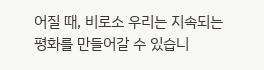어질 때, 비로소 우리는 지속되는 평화를 만들어갈 수 있습니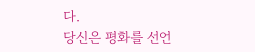다.
당신은 평화를 선언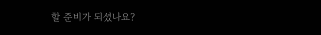할 준비가 되셨나요?